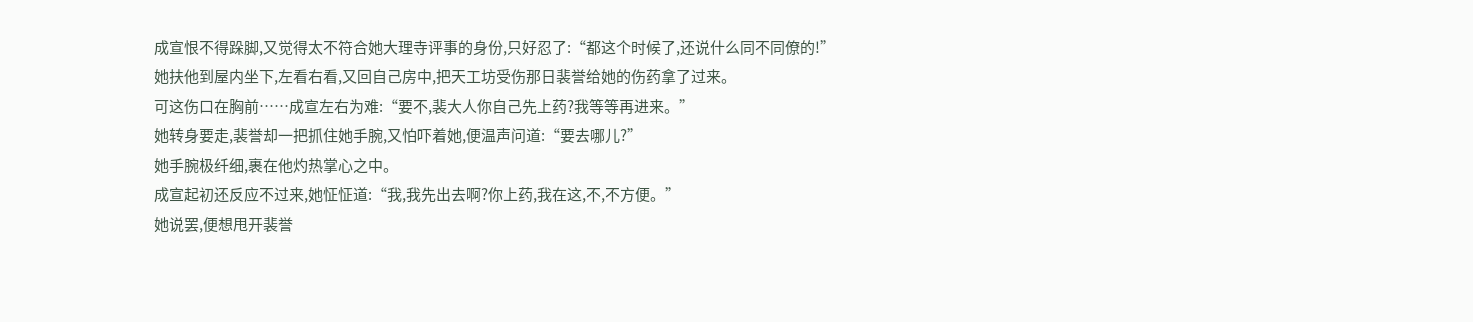成宣恨不得跺脚,又觉得太不符合她大理寺评事的身份,只好忍了:“都这个时候了,还说什么同不同僚的!”
她扶他到屋内坐下,左看右看,又回自己房中,把天工坊受伤那日裴誉给她的伤药拿了过来。
可这伤口在胸前……成宣左右为难:“要不,裴大人你自己先上药?我等等再进来。”
她转身要走,裴誉却一把抓住她手腕,又怕吓着她,便温声问道:“要去哪儿?”
她手腕极纤细,裹在他灼热掌心之中。
成宣起初还反应不过来,她怔怔道:“我,我先出去啊?你上药,我在这,不,不方便。”
她说罢,便想甩开裴誉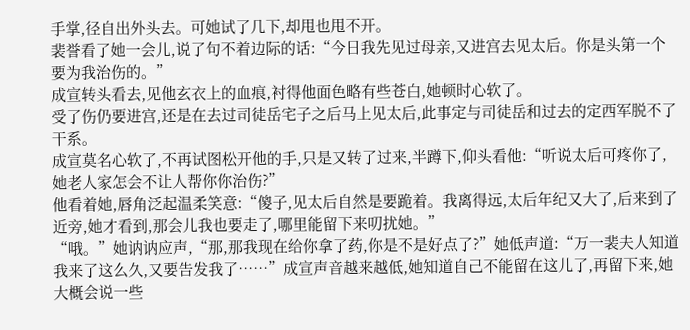手掌,径自出外头去。可她试了几下,却甩也甩不开。
裴誉看了她一会儿,说了句不着边际的话:“今日我先见过母亲,又进宫去见太后。你是头第一个要为我治伤的。”
成宣转头看去,见他玄衣上的血痕,衬得他面色略有些苍白,她顿时心软了。
受了伤仍要进宫,还是在去过司徒岳宅子之后马上见太后,此事定与司徒岳和过去的定西军脱不了干系。
成宣莫名心软了,不再试图松开他的手,只是又转了过来,半蹲下,仰头看他:“听说太后可疼你了,她老人家怎会不让人帮你你治伤?”
他看着她,唇角泛起温柔笑意:“傻子,见太后自然是要跪着。我离得远,太后年纪又大了,后来到了近旁,她才看到,那会儿我也要走了,哪里能留下来叨扰她。”
“哦。”她讷讷应声,“那,那我现在给你拿了药,你是不是好点了?”她低声道:“万一裴夫人知道我来了这么久,又要告发我了……”成宣声音越来越低,她知道自己不能留在这儿了,再留下来,她大概会说一些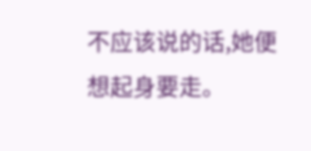不应该说的话,她便想起身要走。